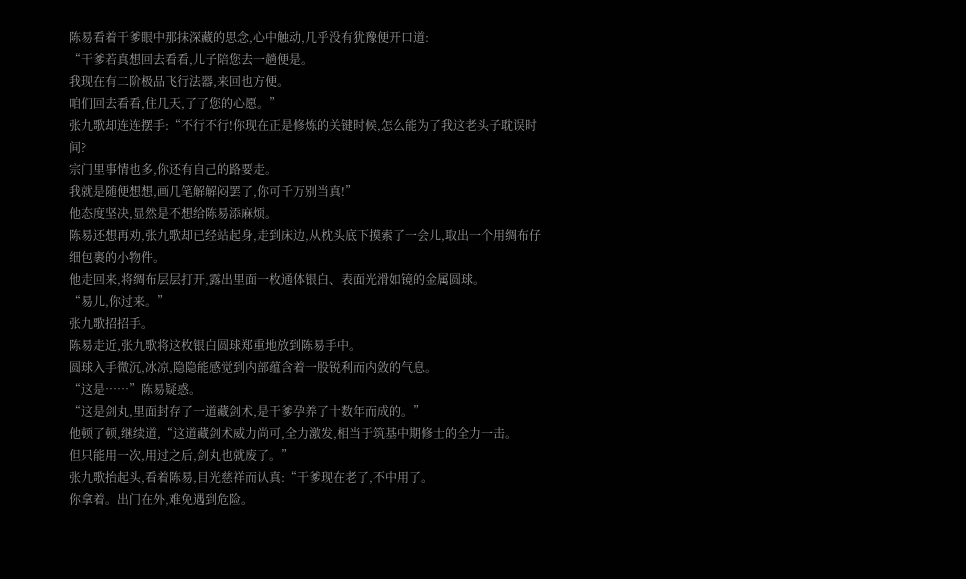陈易看着干爹眼中那抹深藏的思念,心中触动,几乎没有犹豫便开口道:
“干爹若真想回去看看,儿子陪您去一趟便是。
我现在有二阶极品飞行法器,来回也方便。
咱们回去看看,住几天,了了您的心愿。”
张九歌却连连摆手:“不行不行!你现在正是修炼的关键时候,怎么能为了我这老头子耽误时间?
宗门里事情也多,你还有自己的路要走。
我就是随便想想,画几笔解解闷罢了,你可千万别当真!”
他态度坚决,显然是不想给陈易添麻烦。
陈易还想再劝,张九歌却已经站起身,走到床边,从枕头底下摸索了一会儿,取出一个用绸布仔细包裹的小物件。
他走回来,将绸布层层打开,露出里面一枚通体银白、表面光滑如镜的金属圆球。
“易儿,你过来。”
张九歌招招手。
陈易走近,张九歌将这枚银白圆球郑重地放到陈易手中。
圆球入手微沉,冰凉,隐隐能感觉到内部蕴含着一股锐利而内敛的气息。
“这是……”陈易疑惑。
“这是剑丸,里面封存了一道藏剑术,是干爹孕养了十数年而成的。”
他顿了顿,继续道,“这道藏剑术威力尚可,全力激发,相当于筑基中期修士的全力一击。
但只能用一次,用过之后,剑丸也就废了。”
张九歌抬起头,看着陈易,目光慈祥而认真:“干爹现在老了,不中用了。
你拿着。出门在外,难免遇到危险。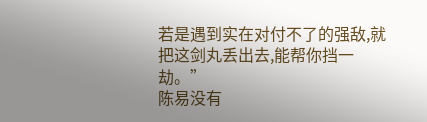若是遇到实在对付不了的强敌,就把这剑丸丢出去,能帮你挡一劫。”
陈易没有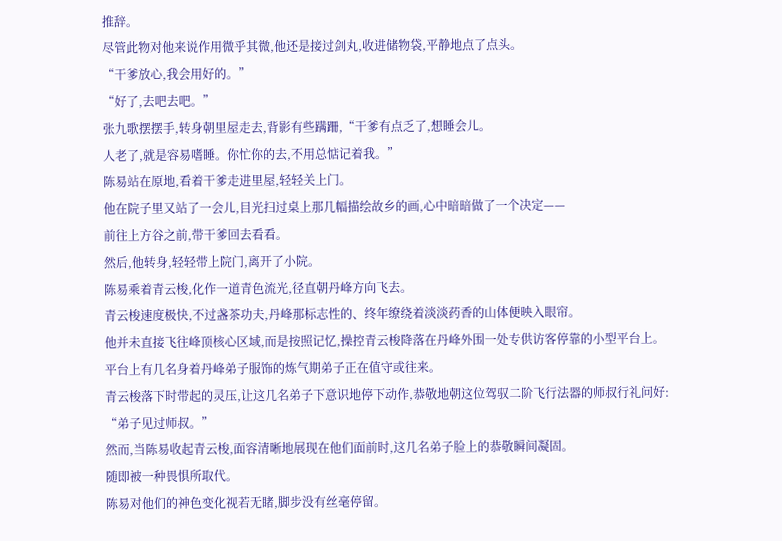推辞。
尽管此物对他来说作用微乎其微,他还是接过剑丸,收进储物袋,平静地点了点头。
“干爹放心,我会用好的。”
“好了,去吧去吧。”
张九歌摆摆手,转身朝里屋走去,背影有些蹒跚,“干爹有点乏了,想睡会儿。
人老了,就是容易嗜睡。你忙你的去,不用总惦记着我。”
陈易站在原地,看着干爹走进里屋,轻轻关上门。
他在院子里又站了一会儿,目光扫过桌上那几幅描绘故乡的画,心中暗暗做了一个决定——
前往上方谷之前,带干爹回去看看。
然后,他转身,轻轻带上院门,离开了小院。
陈易乘着青云梭,化作一道青色流光,径直朝丹峰方向飞去。
青云梭速度极快,不过盏茶功夫,丹峰那标志性的、终年缭绕着淡淡药香的山体便映入眼帘。
他并未直接飞往峰顶核心区域,而是按照记忆,操控青云梭降落在丹峰外围一处专供访客停靠的小型平台上。
平台上有几名身着丹峰弟子服饰的炼气期弟子正在值守或往来。
青云梭落下时带起的灵压,让这几名弟子下意识地停下动作,恭敬地朝这位驾驭二阶飞行法器的师叔行礼问好:
“弟子见过师叔。”
然而,当陈易收起青云梭,面容清晰地展现在他们面前时,这几名弟子脸上的恭敬瞬间凝固。
随即被一种畏惧所取代。
陈易对他们的神色变化视若无睹,脚步没有丝毫停留。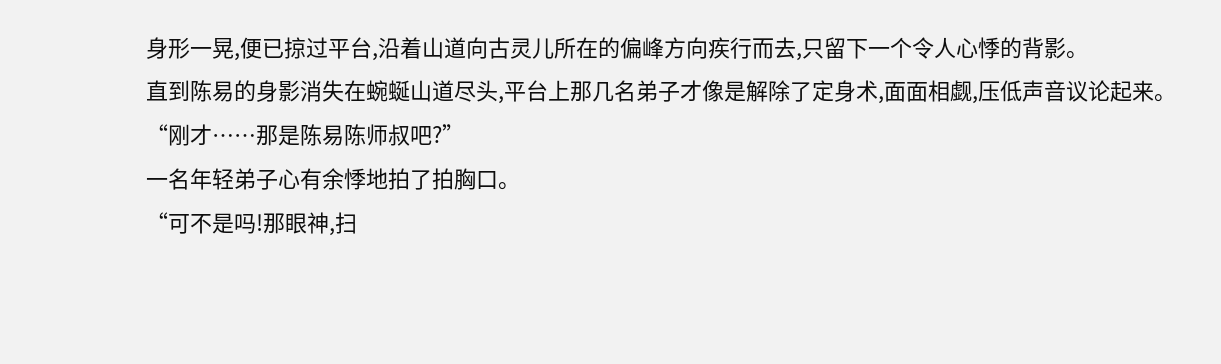身形一晃,便已掠过平台,沿着山道向古灵儿所在的偏峰方向疾行而去,只留下一个令人心悸的背影。
直到陈易的身影消失在蜿蜒山道尽头,平台上那几名弟子才像是解除了定身术,面面相觑,压低声音议论起来。
“刚才……那是陈易陈师叔吧?”
一名年轻弟子心有余悸地拍了拍胸口。
“可不是吗!那眼神,扫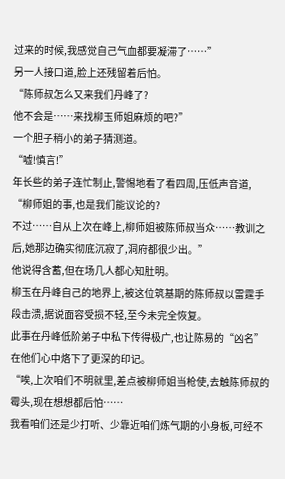过来的时候,我感觉自己气血都要凝滞了……”
另一人接口道,脸上还残留着后怕。
“陈师叔怎么又来我们丹峰了?
他不会是……来找柳玉师姐麻烦的吧?”
一个胆子稍小的弟子猜测道。
“嘘!慎言!”
年长些的弟子连忙制止,警惕地看了看四周,压低声音道,
“柳师姐的事,也是我们能议论的?
不过……自从上次在峰上,柳师姐被陈师叔当众……教训之后,她那边确实彻底沉寂了,洞府都很少出。”
他说得含蓄,但在场几人都心知肚明。
柳玉在丹峰自己的地界上,被这位筑基期的陈师叔以雷霆手段击溃,据说面容受损不轻,至今未完全恢复。
此事在丹峰低阶弟子中私下传得极广,也让陈易的“凶名”在他们心中烙下了更深的印记。
“唉,上次咱们不明就里,差点被柳师姐当枪使,去触陈师叔的霉头,现在想想都后怕……
我看咱们还是少打听、少靠近咱们炼气期的小身板,可经不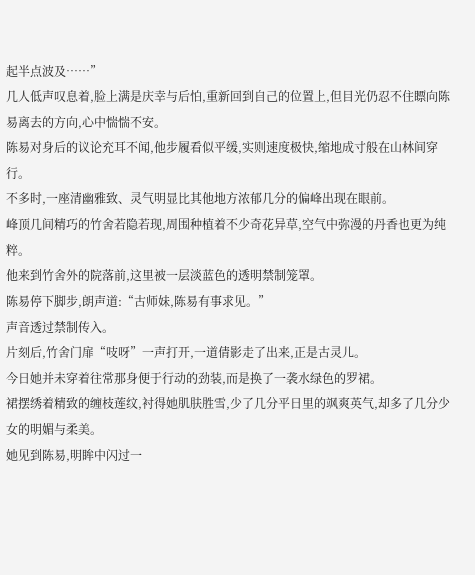起半点波及……”
几人低声叹息着,脸上满是庆幸与后怕,重新回到自己的位置上,但目光仍忍不住瞟向陈易离去的方向,心中惴惴不安。
陈易对身后的议论充耳不闻,他步履看似平缓,实则速度极快,缩地成寸般在山林间穿行。
不多时,一座清幽雅致、灵气明显比其他地方浓郁几分的偏峰出现在眼前。
峰顶几间精巧的竹舍若隐若现,周围种植着不少奇花异草,空气中弥漫的丹香也更为纯粹。
他来到竹舍外的院落前,这里被一层淡蓝色的透明禁制笼罩。
陈易停下脚步,朗声道:“古师妹,陈易有事求见。”
声音透过禁制传入。
片刻后,竹舍门扉“吱呀”一声打开,一道倩影走了出来,正是古灵儿。
今日她并未穿着往常那身便于行动的劲装,而是换了一袭水绿色的罗裙。
裙摆绣着精致的缠枝莲纹,衬得她肌肤胜雪,少了几分平日里的飒爽英气,却多了几分少女的明媚与柔美。
她见到陈易,明眸中闪过一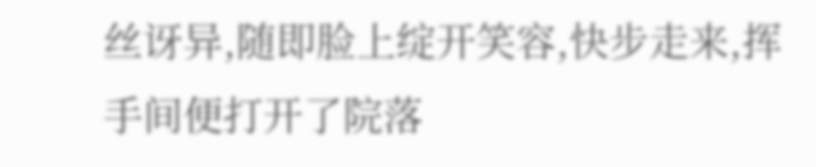丝讶异,随即脸上绽开笑容,快步走来,挥手间便打开了院落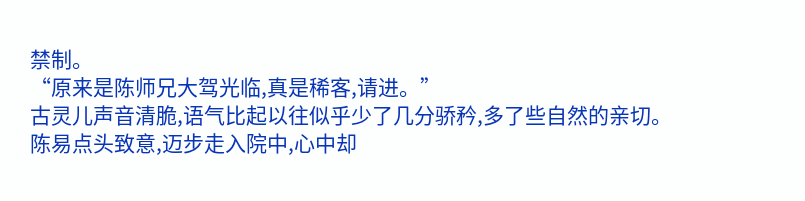禁制。
“原来是陈师兄大驾光临,真是稀客,请进。”
古灵儿声音清脆,语气比起以往似乎少了几分骄矜,多了些自然的亲切。
陈易点头致意,迈步走入院中,心中却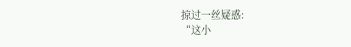掠过一丝疑惑:
“这小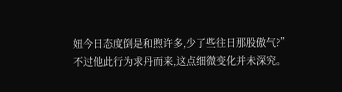妞今日态度倒是和煦许多,少了些往日那股傲气?”
不过他此行为求丹而来,这点细微变化并未深究。